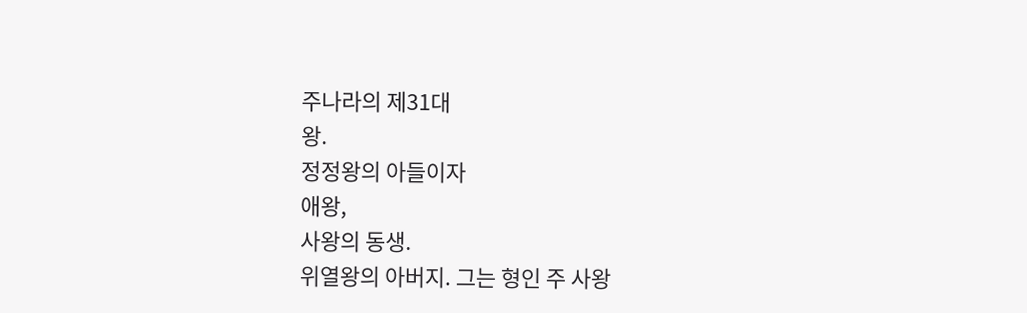주나라의 제31대
왕.
정정왕의 아들이자
애왕,
사왕의 동생.
위열왕의 아버지. 그는 형인 주 사왕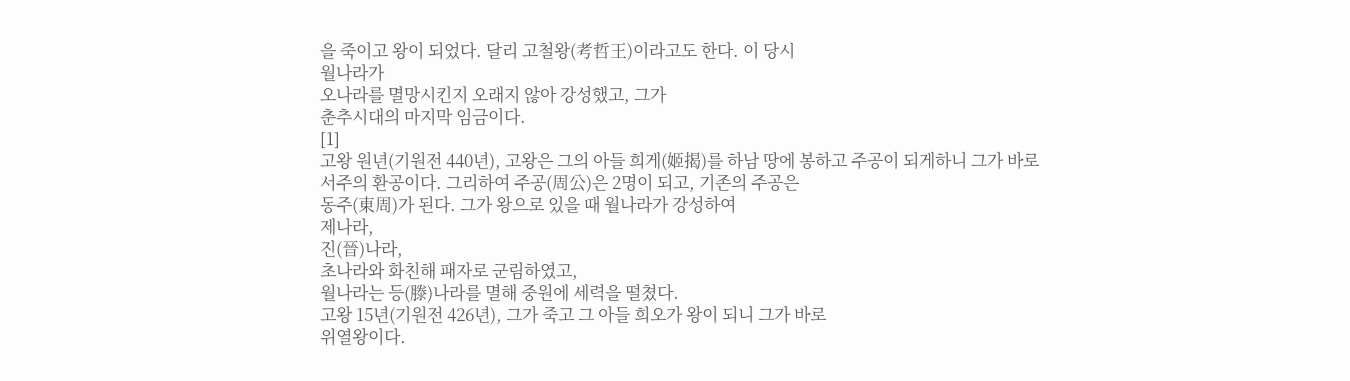을 죽이고 왕이 되었다. 달리 고철왕(考哲王)이라고도 한다. 이 당시
월나라가
오나라를 멸망시킨지 오래지 않아 강성했고, 그가
춘추시대의 마지막 임금이다.
[1]
고왕 원년(기원전 440년), 고왕은 그의 아들 희게(姬揭)를 하남 땅에 봉하고 주공이 되게하니 그가 바로
서주의 환공이다. 그리하여 주공(周公)은 2명이 되고, 기존의 주공은
동주(東周)가 된다. 그가 왕으로 있을 때 월나라가 강성하여
제나라,
진(晉)나라,
초나라와 화친해 패자로 군림하였고,
월나라는 등(滕)나라를 멸해 중원에 세력을 떨쳤다.
고왕 15년(기원전 426년), 그가 죽고 그 아들 희오가 왕이 되니 그가 바로
위열왕이다.